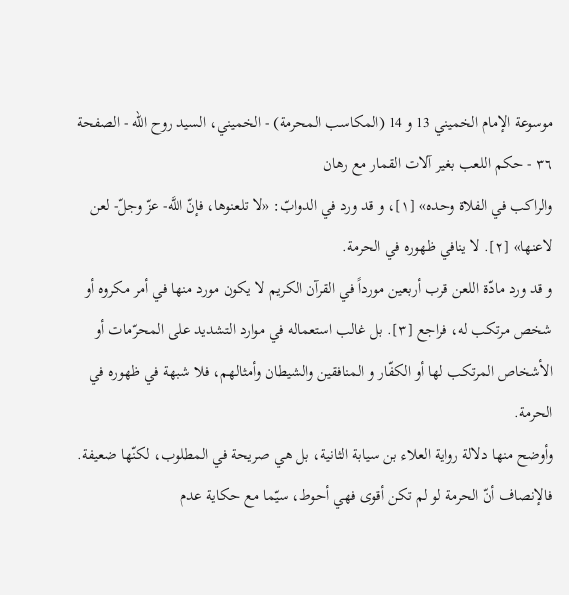موسوعة الإمام الخميني 13 و 14 (المكاسب المحرمة) - الخميني، السيد روح الله - الصفحة ٣٦ - حكم اللعب بغير آلات القمار مع رهان
والراكب في الفلاة وحده» [١]، و قد ورد في الدوابّ: «لا تلعنوها، فإنّ اللَّه- عزّ وجلّ- لعن لاعنها» [٢]. لا ينافي ظهوره في الحرمة.
و قد ورد مادّة اللعن قرب أربعين مورداً في القرآن الكريم لا يكون مورد منها في أمر مكروه أو شخص مرتكب له، فراجع [٣]. بل غالب استعماله في موارد التشديد على المحرّمات أو الأشخاص المرتكب لها أو الكفّار و المنافقين والشيطان وأمثالهم، فلا شبهة في ظهوره في الحرمة.
وأوضح منها دلالة رواية العلاء بن سيابة الثانية، بل هي صريحة في المطلوب، لكنّها ضعيفة.
فالإنصاف أنّ الحرمة لو لم تكن أقوى فهي أحوط، سيّما مع حكاية عدم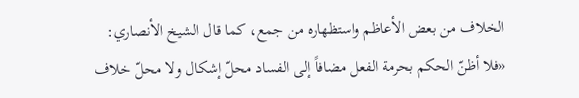الخلاف من بعض الأعاظم واستظهاره من جمع، كما قال الشيخ الأنصاري:
«فلا أظنّ الحكم بحرمة الفعل مضافاً إلى الفساد محلّ إشكال ولا محلّ خلاف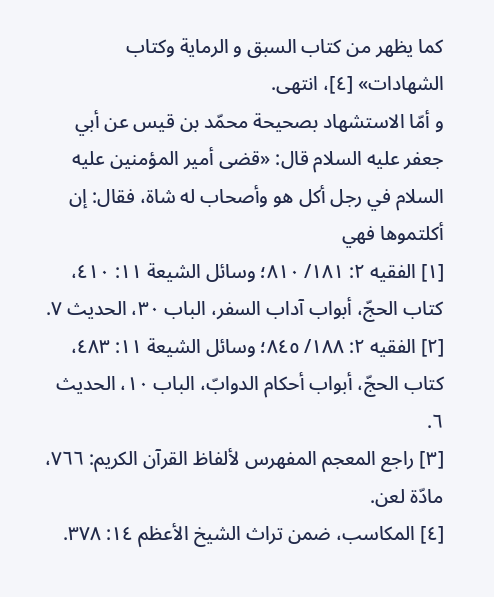كما يظهر من كتاب السبق و الرماية وكتاب الشهادات» [٤]، انتهى.
و أمّا الاستشهاد بصحيحة محمّد بن قيس عن أبي جعفر عليه السلام قال: «قضى أمير المؤمنين عليه السلام في رجل أكل هو وأصحاب له شاة، فقال: إن أكلتموها فهي
[١] الفقيه ٢: ١٨١/ ٨١٠؛ وسائل الشيعة ١١: ٤١٠، كتاب الحجّ، أبواب آداب السفر، الباب ٣٠، الحديث ٧.
[٢] الفقيه ٢: ١٨٨/ ٨٤٥؛ وسائل الشيعة ١١: ٤٨٣، كتاب الحجّ، أبواب أحكام الدوابّ، الباب ١٠، الحديث ٦.
[٣] راجع المعجم المفهرس لألفاظ القرآن الكريم: ٧٦٦، مادّة لعن.
[٤] المكاسب، ضمن تراث الشيخ الأعظم ١٤: ٣٧٨.